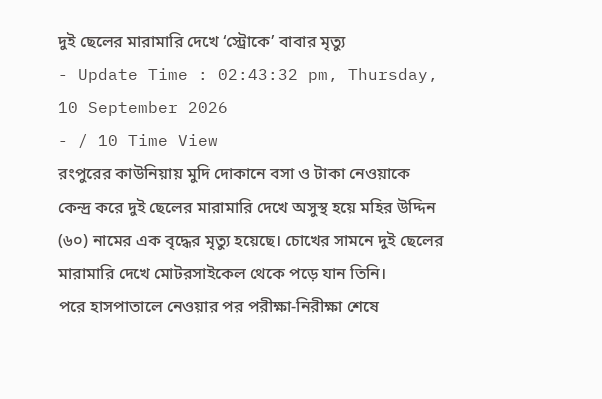দুই ছেলের মারামারি দেখে ‘স্ট্রোকে’ বাবার মৃত্যু
- Update Time : 02:43:32 pm, Thursday, 10 September 2026
- / 10 Time View
রংপুরের কাউনিয়ায় মুদি দোকানে বসা ও টাকা নেওয়াকে কেন্দ্র করে দুই ছেলের মারামারি দেখে অসুস্থ হয়ে মহির উদ্দিন (৬০) নামের এক বৃদ্ধের মৃত্যু হয়েছে। চোখের সামনে দুই ছেলের মারামারি দেখে মোটরসাইকেল থেকে পড়ে যান তিনি।
পরে হাসপাতালে নেওয়ার পর পরীক্ষা-নিরীক্ষা শেষে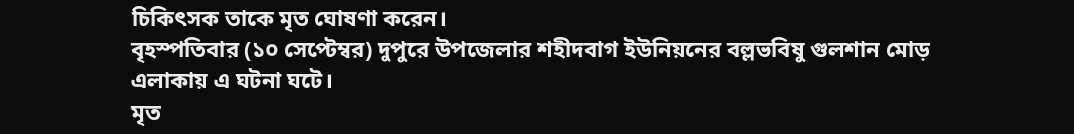চিকিৎসক তাকে মৃত ঘোষণা করেন।
বৃহস্পতিবার (১০ সেপ্টেম্বর) দুপুরে উপজেলার শহীদবাগ ইউনিয়নের বল্লভবিষু গুলশান মোড় এলাকায় এ ঘটনা ঘটে।
মৃত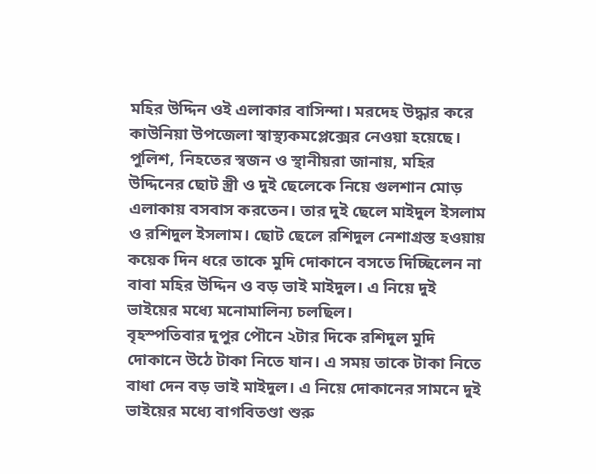মহির উদ্দিন ওই এলাকার বাসিন্দা। মরদেহ উদ্ধার করে কাউনিয়া উপজেলা স্বাস্থ্যকমপ্লেক্সের নেওয়া হয়েছে।
পুলিশ, নিহতের স্বজন ও স্থানীয়রা জানায়, মহির উদ্দিনের ছোট স্ত্রী ও দুই ছেলেকে নিয়ে গুলশান মোড় এলাকায় বসবাস করতেন। তার দুই ছেলে মাইদুল ইসলাম ও রশিদুল ইসলাম। ছোট ছেলে রশিদুল নেশাগ্রস্ত হওয়ায় কয়েক দিন ধরে তাকে মুদি দোকানে বসতে দিচ্ছিলেন না বাবা মহির উদ্দিন ও বড় ভাই মাইদুল। এ নিয়ে দুই ভাইয়ের মধ্যে মনোমালিন্য চলছিল।
বৃহস্পতিবার দুপুর পৌনে ২টার দিকে রশিদুল মুদি দোকানে উঠে টাকা নিতে যান। এ সময় তাকে টাকা নিতে বাধা দেন বড় ভাই মাইদুল। এ নিয়ে দোকানের সামনে দুই ভাইয়ের মধ্যে বাগবিতণ্ডা শুরু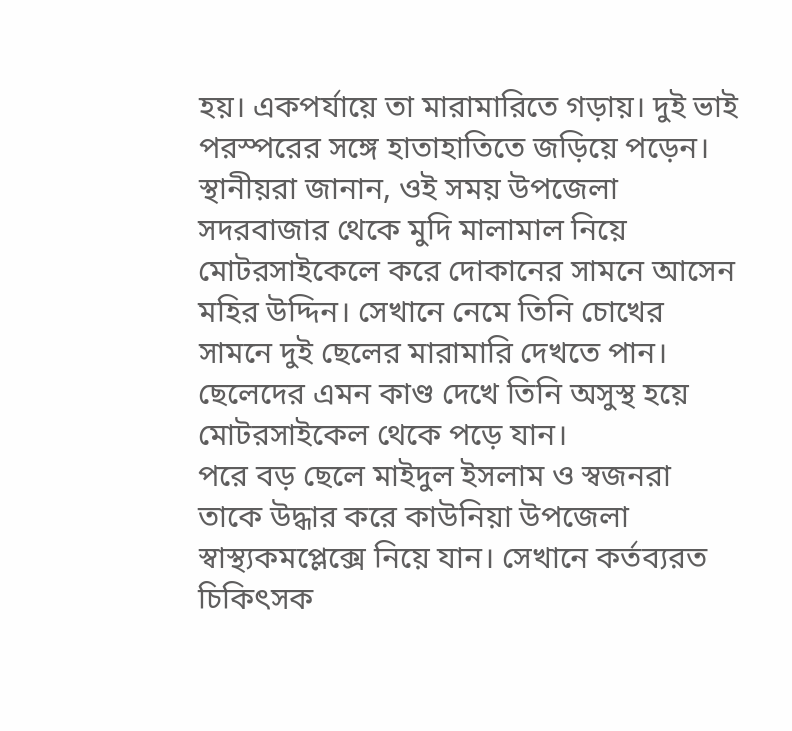হয়। একপর্যায়ে তা মারামারিতে গড়ায়। দুই ভাই পরস্পরের সঙ্গে হাতাহাতিতে জড়িয়ে পড়েন।
স্থানীয়রা জানান, ওই সময় উপজেলা সদরবাজার থেকে মুদি মালামাল নিয়ে মোটরসাইকেলে করে দোকানের সামনে আসেন মহির উদ্দিন। সেখানে নেমে তিনি চোখের সামনে দুই ছেলের মারামারি দেখতে পান। ছেলেদের এমন কাণ্ড দেখে তিনি অসুস্থ হয়ে মোটরসাইকেল থেকে পড়ে যান।
পরে বড় ছেলে মাইদুল ইসলাম ও স্বজনরা তাকে উদ্ধার করে কাউনিয়া উপজেলা স্বাস্থ্যকমপ্লেক্সে নিয়ে যান। সেখানে কর্তব্যরত চিকিৎসক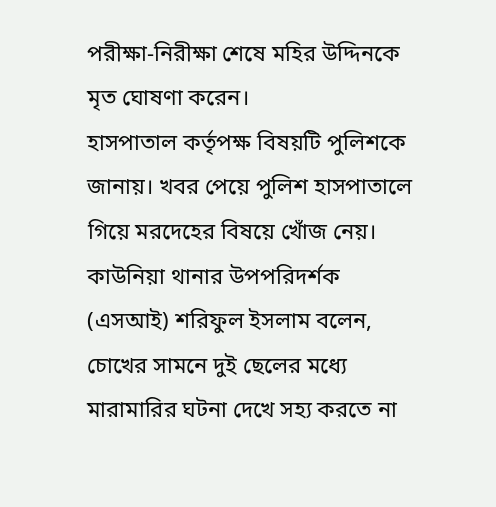পরীক্ষা-নিরীক্ষা শেষে মহির উদ্দিনকে মৃত ঘোষণা করেন।
হাসপাতাল কর্তৃপক্ষ বিষয়টি পুলিশকে জানায়। খবর পেয়ে পুলিশ হাসপাতালে গিয়ে মরদেহের বিষয়ে খোঁজ নেয়।
কাউনিয়া থানার উপপরিদর্শক (এসআই) শরিফুল ইসলাম বলেন, চোখের সামনে দুই ছেলের মধ্যে মারামারির ঘটনা দেখে সহ্য করতে না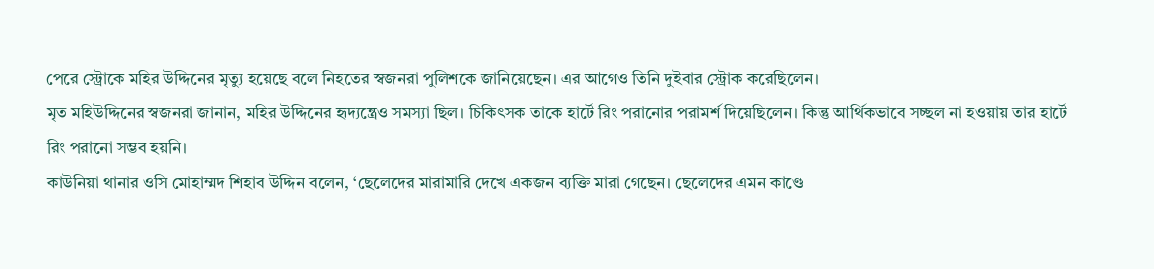পেরে স্ট্রোকে মহির উদ্দিনের মৃত্যু হয়েছে বলে নিহতের স্বজনরা পুলিশকে জানিয়েছেন। এর আগেও তিনি দুইবার স্ট্রোক করেছিলেন।
মৃত মহিউদ্দিনের স্বজনরা জানান, মহির উদ্দিনের হৃদ্যন্ত্রেও সমস্যা ছিল। চিকিৎসক তাকে হার্টে রিং পরানোর পরামর্শ দিয়েছিলেন। কিন্তু আর্থিকভাবে সচ্ছল না হওয়ায় তার হার্টে রিং পরানো সম্ভব হয়নি।
কাউনিয়া থানার ওসি মোহাম্মদ শিহাব উদ্দিন বলেন, ‘ছেলেদের মারামারি দেখে একজন ব্যক্তি মারা গেছেন। ছেলেদের এমন কাণ্ডে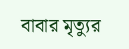বাবার মৃত্যুর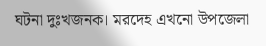ঘটনা দুঃখজনক। মরদেহ এখনো উপজেলা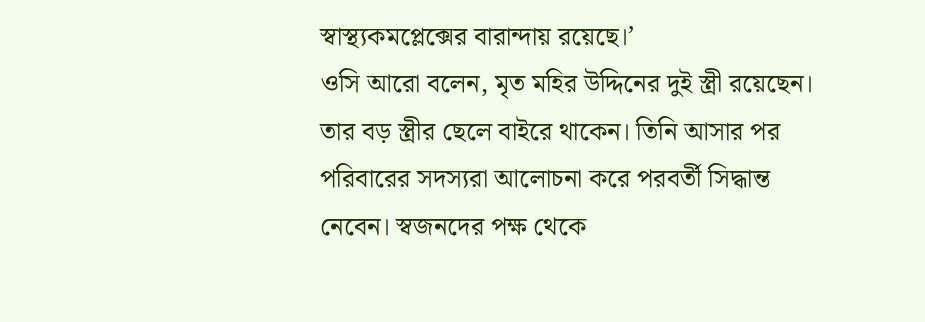স্বাস্থ্যকমপ্লেক্সের বারান্দায় রয়েছে।’
ওসি আরো বলেন, মৃত মহির উদ্দিনের দুই স্ত্রী রয়েছেন। তার বড় স্ত্রীর ছেলে বাইরে থাকেন। তিনি আসার পর পরিবারের সদস্যরা আলোচনা করে পরবর্তী সিদ্ধান্ত নেবেন। স্বজনদের পক্ষ থেকে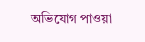অভিযোগ পাওয়া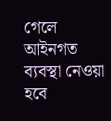গেলে আইনগত ব্যবস্থা নেওয়া হবে